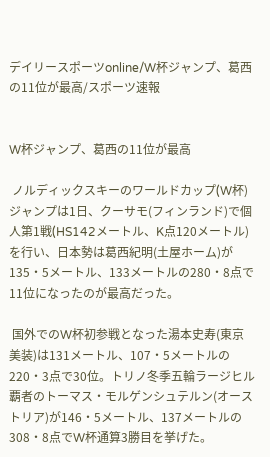デイリースポーツonline/W杯ジャンプ、葛西の11位が最高/スポーツ速報


W杯ジャンプ、葛西の11位が最高

 ノルディックスキーのワールドカップ(W杯)ジャンプは1日、クーサモ(フィンランド)で個人第1戦(HS142メートル、K点120メートル)を行い、日本勢は葛西紀明(土屋ホーム)が135・5メートル、133メートルの280・8点で11位になったのが最高だった。

 国外でのW杯初参戦となった湯本史寿(東京美装)は131メートル、107・5メートルの220・3点で30位。トリノ冬季五輪ラージヒル覇者のトーマス・モルゲンシュテルン(オーストリア)が146・5メートル、137メートルの308・8点でW杯通算3勝目を挙げた。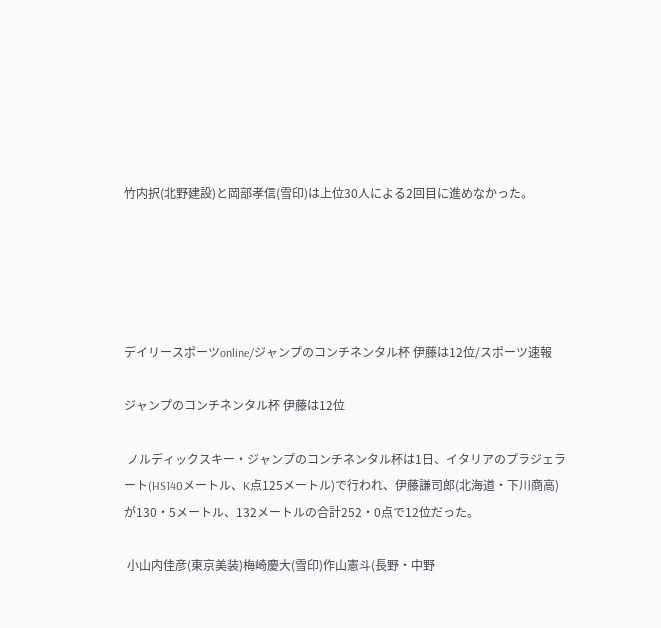竹内択(北野建設)と岡部孝信(雪印)は上位30人による2回目に進めなかった。





デイリースポーツonline/ジャンプのコンチネンタル杯 伊藤は12位/スポーツ速報

ジャンプのコンチネンタル杯 伊藤は12位

 ノルディックスキー・ジャンプのコンチネンタル杯は1日、イタリアのプラジェラート(HS140メートル、K点125メートル)で行われ、伊藤謙司郎(北海道・下川商高)が130・5メートル、132メートルの合計252・0点で12位だった。

 小山内佳彦(東京美装)梅崎慶大(雪印)作山憲斗(長野・中野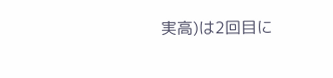実高)は2回目に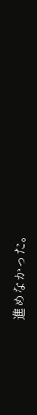進めなかった。